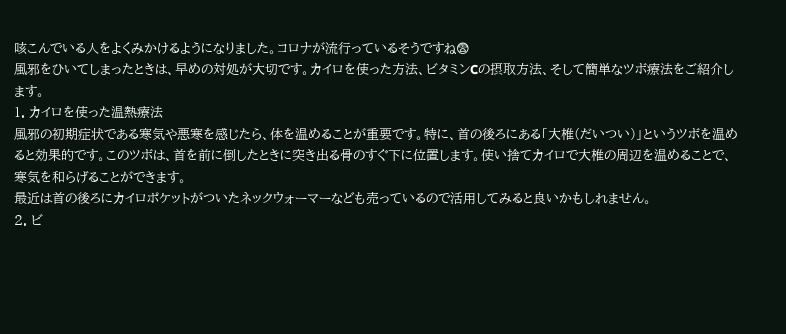咳こんでいる人をよくみかけるようになりました。コロナが流行っているそうですね😨
風邪をひいてしまったときは、早めの対処が大切です。カイロを使った方法、ビタミンCの摂取方法、そして簡単なツボ療法をご紹介します。
1. カイロを使った温熱療法
風邪の初期症状である寒気や悪寒を感じたら、体を温めることが重要です。特に、首の後ろにある「大椎(だいつい)」というツボを温めると効果的です。このツボは、首を前に倒したときに突き出る骨のすぐ下に位置します。使い捨てカイロで大椎の周辺を温めることで、寒気を和らげることができます。
最近は首の後ろにカイロポケットがついたネックウォーマーなども売っているので活用してみると良いかもしれません。
2. ビ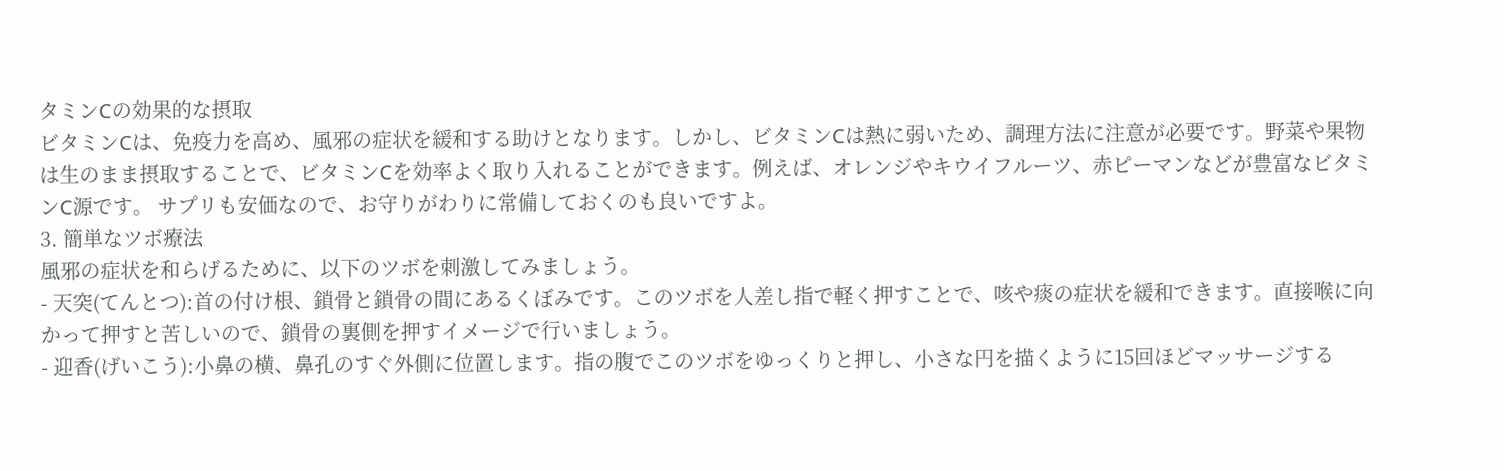タミンCの効果的な摂取
ビタミンCは、免疫力を高め、風邪の症状を緩和する助けとなります。しかし、ビタミンCは熱に弱いため、調理方法に注意が必要です。野菜や果物は生のまま摂取することで、ビタミンCを効率よく取り入れることができます。例えば、オレンジやキウイフルーツ、赤ピーマンなどが豊富なビタミンC源です。 サプリも安価なので、お守りがわりに常備しておくのも良いですよ。
3. 簡単なツボ療法
風邪の症状を和らげるために、以下のツボを刺激してみましょう。
- 天突(てんとつ):首の付け根、鎖骨と鎖骨の間にあるくぼみです。このツボを人差し指で軽く押すことで、咳や痰の症状を緩和できます。直接喉に向かって押すと苦しいので、鎖骨の裏側を押すイメージで行いましょう。
- 迎香(げいこう):小鼻の横、鼻孔のすぐ外側に位置します。指の腹でこのツボをゆっくりと押し、小さな円を描くように15回ほどマッサージする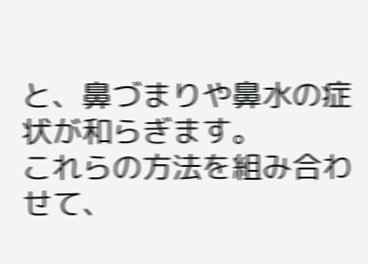と、鼻づまりや鼻水の症状が和らぎます。
これらの方法を組み合わせて、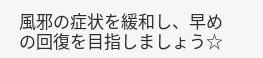風邪の症状を緩和し、早めの回復を目指しましょう☆